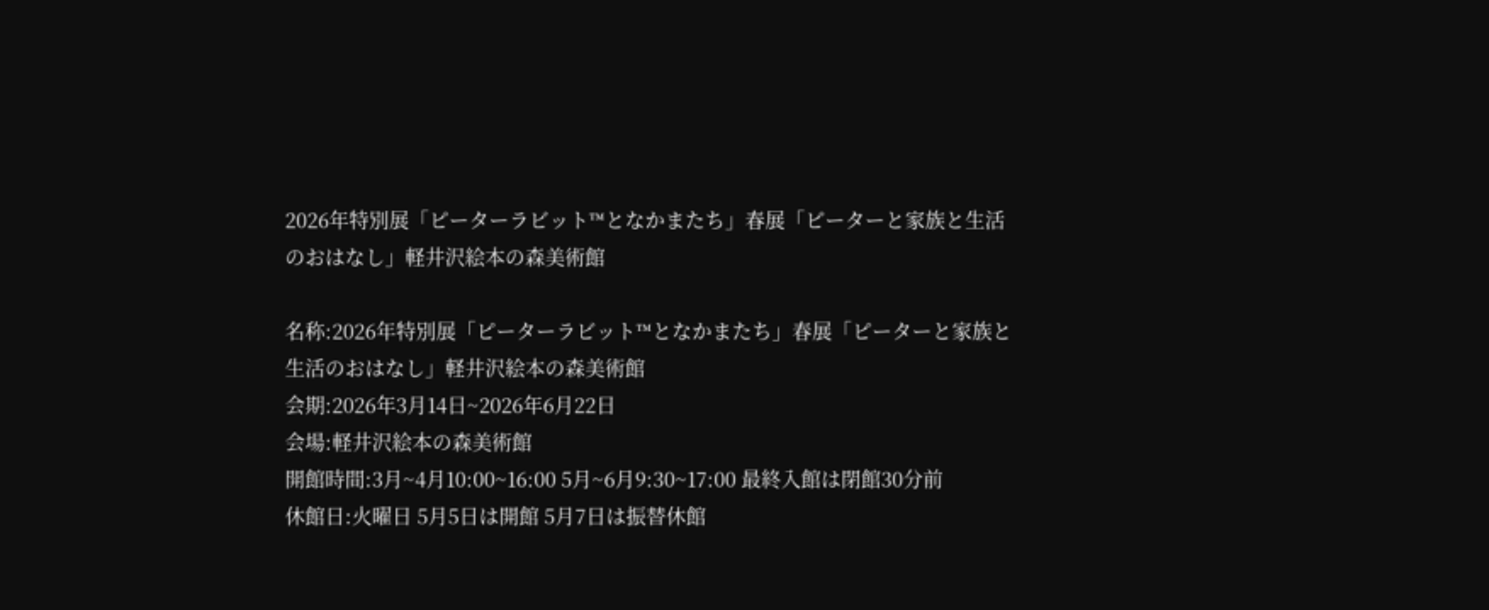2026年特別展「ピーターラビット™となかまたち」春展「ピーターと家族と生活のおはなし」軽井沢絵本の森美術館

名称:2026年特別展「ピーターラビット™となかまたち」春展「ピーターと家族と生活のおはなし」軽井沢絵本の森美術館
会期:2026年3月14日~2026年6月22日
会場:軽井沢絵本の森美術館
開館時間:3月~4月10:00~16:00 5月~6月9:30~17:00 最終入館は閉館30分前
休館日:火曜日 5月5日は開館 5月7日は振替休館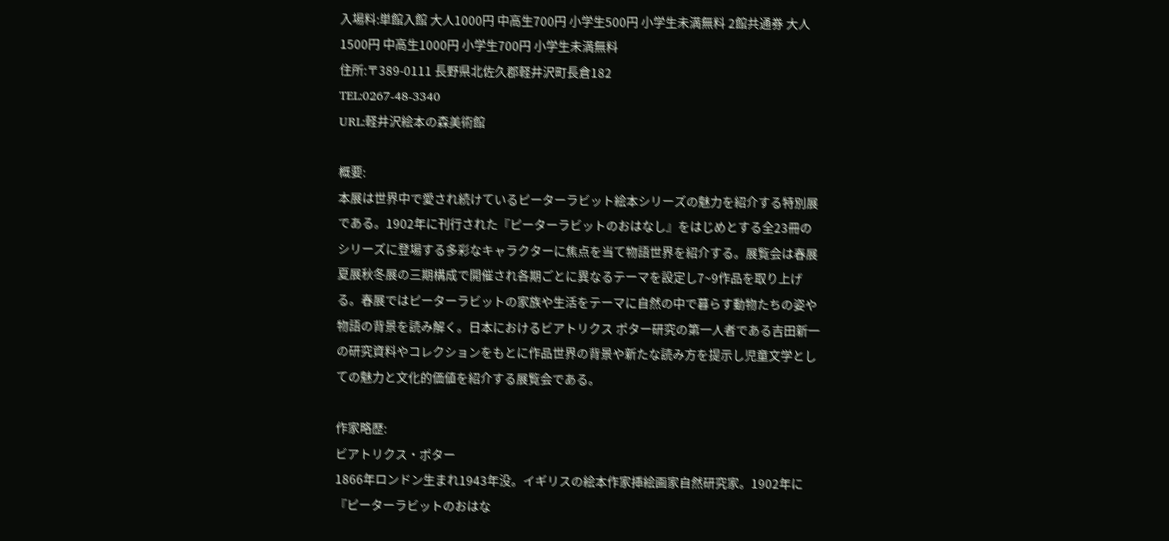入場料:単館入館 大人1000円 中高生700円 小学生500円 小学生未満無料 2館共通券 大人1500円 中高生1000円 小学生700円 小学生未満無料
住所:〒389-0111 長野県北佐久郡軽井沢町長倉182
TEL:0267-48-3340
URL:軽井沢絵本の森美術館

概要:
本展は世界中で愛され続けているピーターラビット絵本シリーズの魅力を紹介する特別展である。1902年に刊行された『ピーターラビットのおはなし』をはじめとする全23冊のシリーズに登場する多彩なキャラクターに焦点を当て物語世界を紹介する。展覧会は春展夏展秋冬展の三期構成で開催され各期ごとに異なるテーマを設定し7~9作品を取り上げる。春展ではピーターラビットの家族や生活をテーマに自然の中で暮らす動物たちの姿や物語の背景を読み解く。日本におけるビアトリクス ポター研究の第一人者である吉田新一の研究資料やコレクションをもとに作品世界の背景や新たな読み方を提示し児童文学としての魅力と文化的価値を紹介する展覧会である。

作家略歴:
ビアトリクス・ポター
1866年ロンドン生まれ1943年没。イギリスの絵本作家挿絵画家自然研究家。1902年に『ピーターラビットのおはな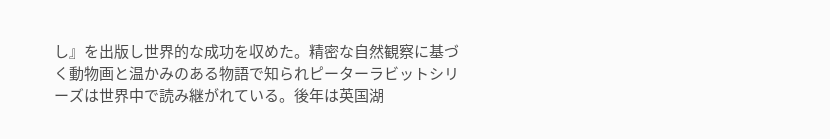し』を出版し世界的な成功を収めた。精密な自然観察に基づく動物画と温かみのある物語で知られピーターラビットシリーズは世界中で読み継がれている。後年は英国湖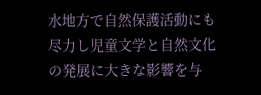水地方で自然保護活動にも尽力し児童文学と自然文化の発展に大きな影響を与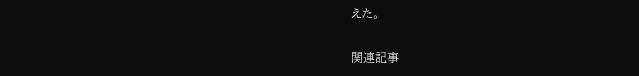えた。

関連記事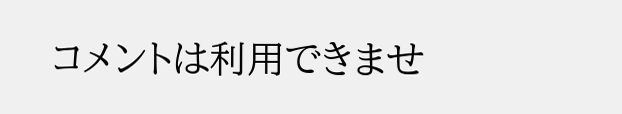コメントは利用できませ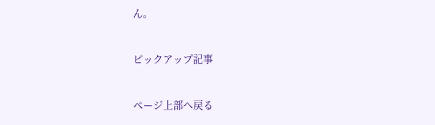ん。

ピックアップ記事

ページ上部へ戻る